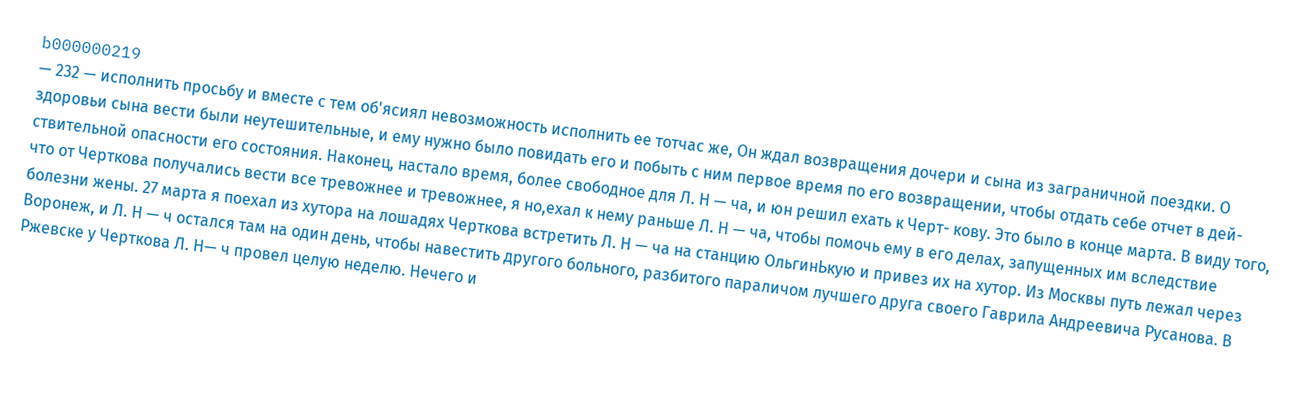b000000219
— 232 — исполнить просьбу и вместе с тем об'ясиял невозможность исполнить ее тотчас же, Он ждал возвращения дочери и сына из заграничной поездки. О здоровьи сына вести были неутешительные, и ему нужно было повидать его и побыть с ним первое время по его возвращении, чтобы отдать себе отчет в дей- ствительной опасности его состояния. Наконец, настало время, более свободное для Л. Н — ча, и юн решил ехать к Черт- кову. Это было в конце марта. В виду того, что от Черткова получались вести все тревожнее и тревожнее, я но,ехал к нему раньше Л. Н — ча, чтобы помочь ему в его делах, запущенных им вследствие болезни жены. 27 марта я поехал из хутора на лошадях Черткова встретить Л. Н — ча на станцию ОльгинЬкую и привез их на хутор. Из Москвы путь лежал через Воронеж, и Л. Н — ч остался там на один день, чтобы навестить другого больного, разбитого параличом лучшего друга своего Гаврила Андреевича Русанова. В Ржевске у Черткова Л. Н— ч провел целую неделю. Нечего и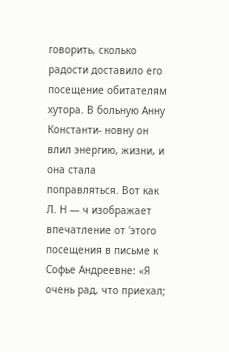говорить, сколько радости доставило его посещение обитателям хутора. В больную Анну Константи- новну он влил энергию, жизни, и она стала поправляться. Вот как Л. Н — ч изображает впечатление от 'этого посещения в письме к Софье Андреевне: «Я очень рад, что приехал;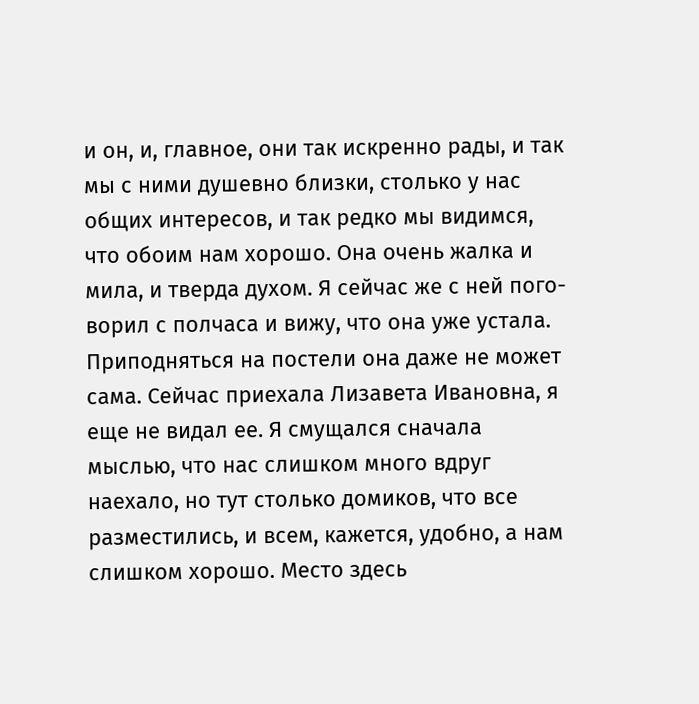и он, и, главное, они так искренно рады, и так мы с ними душевно близки, столько у нас общих интересов, и так редко мы видимся, что обоим нам хорошо. Она очень жалка и мила, и тверда духом. Я сейчас же с ней пого- ворил с полчаса и вижу, что она уже устала. Приподняться на постели она даже не может сама. Сейчас приехала Лизавета Ивановна, я еще не видал ее. Я смущался сначала мыслью, что нас слишком много вдруг наехало, но тут столько домиков, что все разместились, и всем, кажется, удобно, а нам слишком хорошо. Место здесь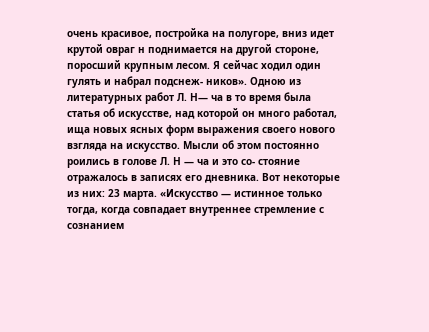очень красивое, постройка на полугоре, вниз идет крутой овраг н поднимается на другой стороне, поросший крупным лесом. Я сейчас ходил один гулять и набрал подснеж- ников». Одною из литературных работ Л. Н— ча в то время была статья об искусстве, над которой он много работал, ища новых ясных форм выражения своего нового взгляда на искусство. Мысли об этом постоянно роились в голове Л. Н — ча и это со- стояние отражалось в записях его дневника. Вот некоторые из них: 23 марта. «Искусство — истинное только тогда, когда совпадает внутреннее стремление с сознанием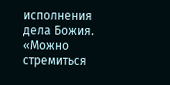исполнения дела Божия. «Можно стремиться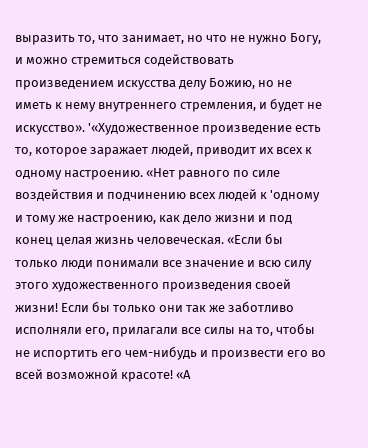выразить то, что занимает, но что не нужно Богу, и можно стремиться содействовать произведением искусства делу Божию, но не иметь к нему внутреннего стремления, и будет не искусство». '«Художественное произведение есть то, которое заражает людей, приводит их всех к одному настроению. «Нет равного по силе воздействия и подчинению всех людей к 'одному и тому же настроению, как дело жизни и под конец целая жизнь человеческая. «Если бы только люди понимали все значение и всю силу этого художественного произведения своей жизни! Если бы только они так же заботливо исполняли его, прилагали все силы на то, чтобы не испортить его чем-нибудь и произвести его во всей возможной красоте! «А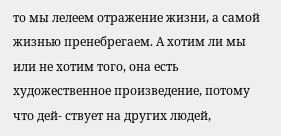то мы лелеем отражение жизни, а самой жизнью пренебрегаем. А хотим ли мы или не хотим того, она есть художественное произведение, потому что дей- ствует на других людей,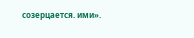созерцается. ими».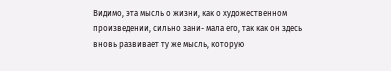Видимо, эта мысль о жизни, как о художественном произведении, сильно зани- мала его, так как он здесь вновь развивает ту же мысль, которую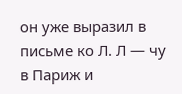он уже выразил в письме ко Л. Л — чу в Париж и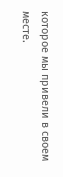которое мы привели в своем месте.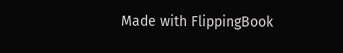Made with FlippingBook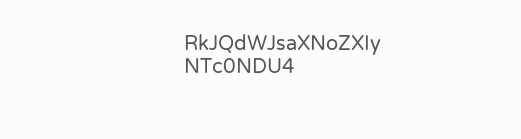RkJQdWJsaXNoZXIy NTc0NDU4